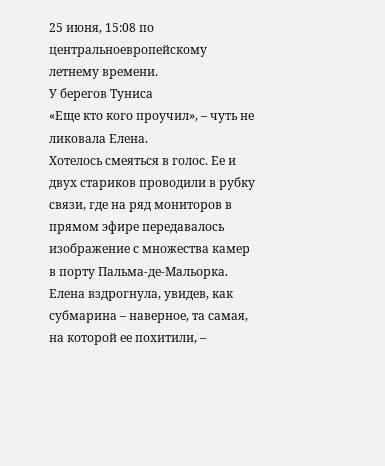25 июня, 15:08 по центральноевропейскому летнему времени.
У берегов Туниса
«Еще кто кого проучил», – чуть не ликовала Елена.
Хотелось смеяться в голос. Ее и двух стариков проводили в рубку связи, где на ряд мониторов в прямом эфире передавалось изображение с множества камер в порту Пальма-де-Мальорка.
Елена вздрогнула, увидев, как субмарина – наверное, та самая, на которой ее похитили, –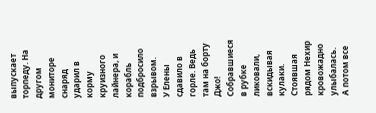выпускает торпеду. На другом мониторе снаряд ударил в корму круизного лайнера, и корабль подбросило взрывом.
У Елены сдавило в горле. Ведь там на борту Джо!
Собравшиеся в рубке ликовали, вскидывая кулаки. Стоявшая рядом Нехир кровожадно улыбалась.
А потом все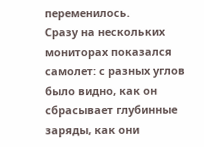переменилось.
Сразу на нескольких мониторах показался самолет: с разных углов было видно, как он сбрасывает глубинные заряды, как они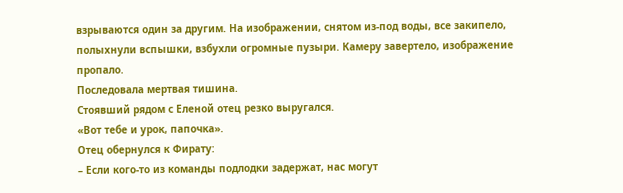взрываются один за другим. На изображении, снятом из-под воды, все закипело, полыхнули вспышки, взбухли огромные пузыри. Камеру завертело, изображение пропало.
Последовала мертвая тишина.
Стоявший рядом с Еленой отец резко выругался.
«Вот тебе и урок, папочка».
Отец обернулся к Фирату:
– Если кого-то из команды подлодки задержат, нас могут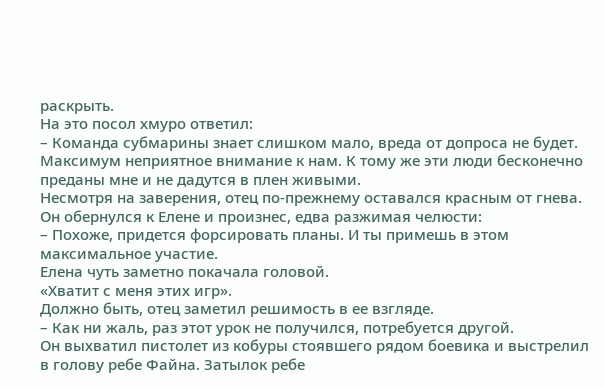раскрыть.
На это посол хмуро ответил:
– Команда субмарины знает слишком мало, вреда от допроса не будет. Максимум неприятное внимание к нам. К тому же эти люди бесконечно преданы мне и не дадутся в плен живыми.
Несмотря на заверения, отец по-прежнему оставался красным от гнева. Он обернулся к Елене и произнес, едва разжимая челюсти:
– Похоже, придется форсировать планы. И ты примешь в этом максимальное участие.
Елена чуть заметно покачала головой.
«Хватит с меня этих игр».
Должно быть, отец заметил решимость в ее взгляде.
– Как ни жаль, раз этот урок не получился, потребуется другой.
Он выхватил пистолет из кобуры стоявшего рядом боевика и выстрелил в голову ребе Файна. Затылок ребе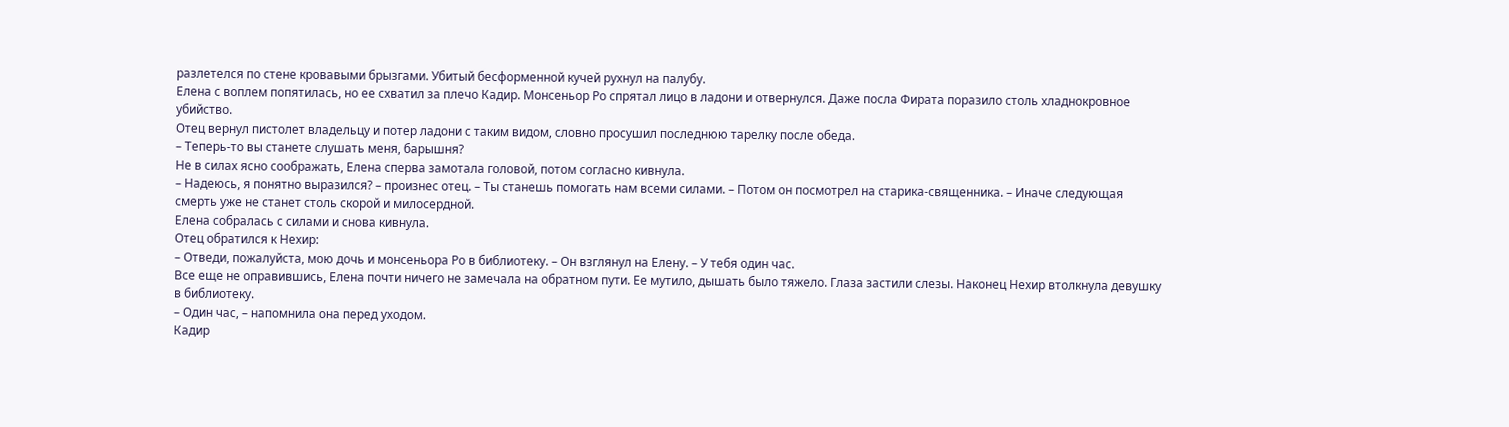разлетелся по стене кровавыми брызгами. Убитый бесформенной кучей рухнул на палубу.
Елена с воплем попятилась, но ее схватил за плечо Кадир. Монсеньор Ро спрятал лицо в ладони и отвернулся. Даже посла Фирата поразило столь хладнокровное убийство.
Отец вернул пистолет владельцу и потер ладони с таким видом, словно просушил последнюю тарелку после обеда.
– Теперь-то вы станете слушать меня, барышня?
Не в силах ясно соображать, Елена сперва замотала головой, потом согласно кивнула.
– Надеюсь, я понятно выразился? – произнес отец. – Ты станешь помогать нам всеми силами. – Потом он посмотрел на старика-священника. – Иначе следующая смерть уже не станет столь скорой и милосердной.
Елена собралась с силами и снова кивнула.
Отец обратился к Нехир:
– Отведи, пожалуйста, мою дочь и монсеньора Ро в библиотеку. – Он взглянул на Елену. – У тебя один час.
Все еще не оправившись, Елена почти ничего не замечала на обратном пути. Ее мутило, дышать было тяжело. Глаза застили слезы. Наконец Нехир втолкнула девушку в библиотеку.
– Один час, – напомнила она перед уходом.
Кадир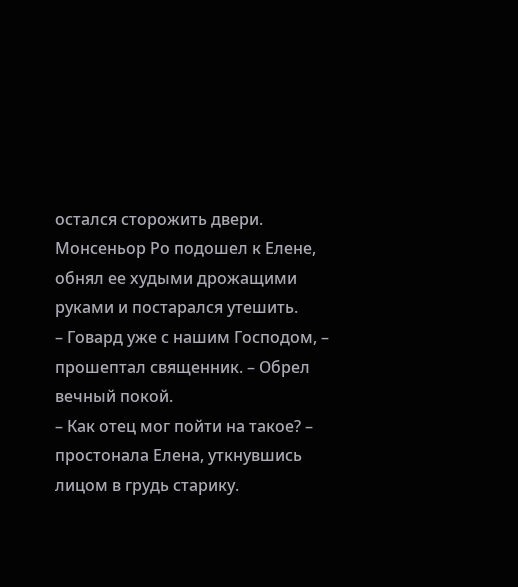остался сторожить двери.
Монсеньор Ро подошел к Елене, обнял ее худыми дрожащими руками и постарался утешить.
– Говард уже с нашим Господом, – прошептал священник. – Обрел вечный покой.
– Как отец мог пойти на такое? – простонала Елена, уткнувшись лицом в грудь старику.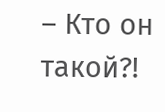– Кто он такой?!